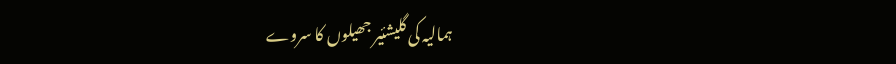ہمالیہ کی گلیشئیر جھیلوں کا سروے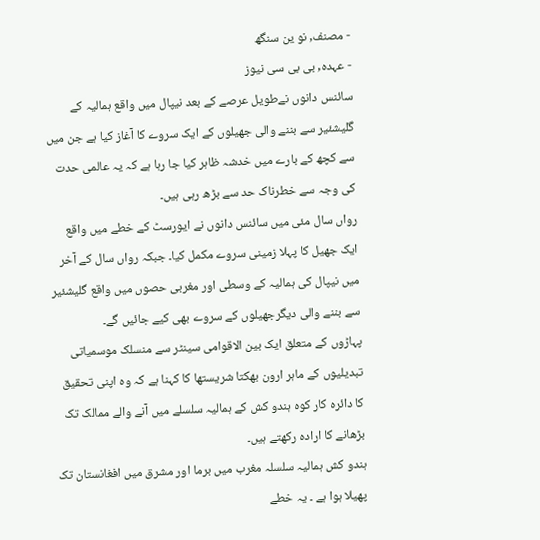- مصنف, نو ین سنگھ
- عہدہ, بی بی سی نیوز
سائنس دانوں نےطویل عرصے کے بعد نیپال میں واقع ہمالیہ کے گلیشئیر سے بننے والی جھیلوں کے ایک سروے کا آغاز کیا ہے جن میں سے کچھ کے بارے میں خدشہ ظاہر کیا جا رہا ہے کہ یہ عالمی حدت کی وجہ سے خطرناک حد سے بڑھ رہی ہیں۔
رواں سال مئی میں سائنس دانوں نے ایورسٹ کے خطے میں واقع ایک جھیل کا پہلا زمینی سروے مکمل کیا۔ جبکہ رواں سال کے آخر میں نیپال کی ہمالیہ کے وسطی اور مغربی حصوں میں واقع گلیشئیر سے بننے والی دیگرجھیلوں کے سروے بھی کیے جائیں گے۔
پہاڑوں کے متعلق ایک بین الاقوامی سینٹر سے منسلک موسمیاتی تبدیلیوں کے ماہر ارون بھکتا شریستھا کا کہنا ہے کہ وہ اپنی تحقیق کا دائرہ کار کوہ ہندو کش کے ہمالیہ سلسلے میں آنے والے ممالک تک بڑھانے کا ارادہ رکھتے ہیں۔
ہندو کش ہمالیہ سلسلہ مغرب میں برما اور مشرق میں افغانستان تک پھیلا ہوا ہے ۔ یہ خطے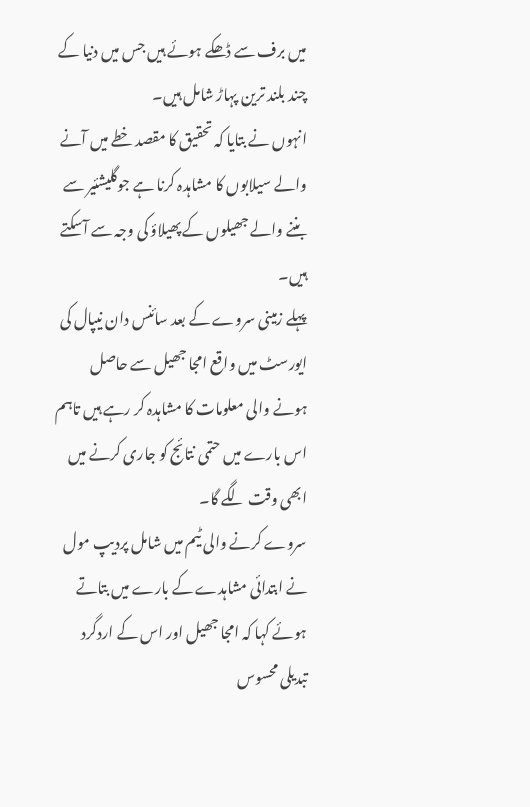میں برف سے ڈھکے ہوئے ہیں جس میں دنیا کے چند بلند ترین پہاڑ شامل ہیں۔
انہوں نے بتایا کہ تحقیق کا مقصد خطے میں آنے والے سیلابوں کا مشاہدہ کرنا ہے جوگلیشئیر سے بننے والے جھیلوں کے پھیلاؤ کی وجہ سے آسکتے ہیں۔
پہلے زمینی سروے کے بعد سائنس دان نیپال کی ایورسٹ میں واقع امجا جھیل سے حاصل ہونے والی معلومات کا مشاہدہ کر رہے ہیں تاہم اس بارے میں حتمی نتائج کو جاری کرنے میں ابھی وقت لگے گا۔
سروے کرنے والی ٹیم میں شامل پردیپ مول نے ابتدائی مشاہدے کے بارے میں بتاتے ہوئے کہا کہ امجا جھیل اور اس کے اردگرد تبدیلی محسوس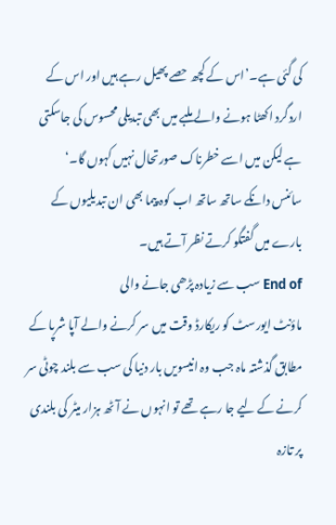کی گئی ہے۔’اس کے کچھ حصے پھیل رہے ہیں اور اس کے اردگرد اکھٹا ہونے والے ملبے میں بھی تبدیلی محسوس کی جاسکتی ہے لیکن میں اسے خطرناک صورتحال نہیں کہوں گا۔‘
سائنس دانکے ساتھ ساتھ اب کوہ پیما بھی ان تبدیلیوں کے بارے میں گفتگو کرتے نظر آتے ہیں۔
End of سب سے زیادہ پڑھی جانے والی
ماؤنٹ ایورسٹ کو ریکارڈ وقت میں سر کرنے والے آپا شرپا کے مطابق گذشتہ ماہ جب وہ انیسویں بار دنیا کی سب سے بلند چوٹی سر کرنے کے لیے جا رہے تھے تو انہوں نے آٹھ ہزار میٹر کی بلندی پر تازہ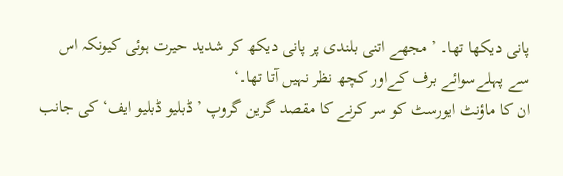پانی دیکھا تھا۔ ’ مجھے اتنی بلندی پر پانی دیکھ کر شدید حیرت ہوئی کیونکہ اس سے پہلےسوائے برف کےاور کچھ نظر نہیں آتا تھا۔‘
ان کا ماؤنٹ ایورسٹ کو سر کرنے کا مقصد گرین گروپ ’ ڈبلیو ڈبلیو ایف‘ کی جانب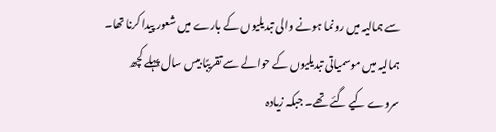سے ہمالیہ میں رونما ہونے والی تبدیلیوں کے بارے میں شعور پیدا کرنا تھا۔
ہمالیہ میں موسمیاتی تبدیلیوں کے حوالے سے تقریبًا بیس سال پہلے کچھ سروے کیے گئے تھے۔ جبکہ زیادہ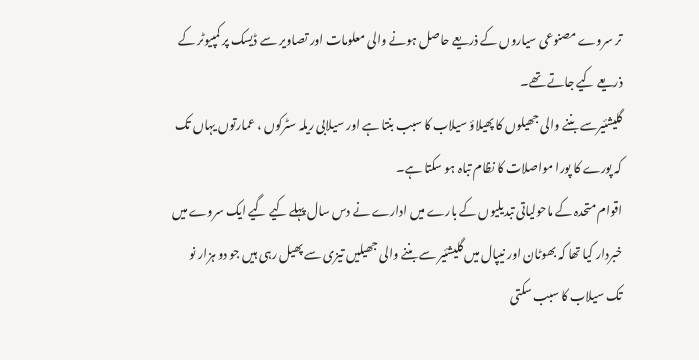تر سروے مصنوعی سیاروں کے ذریعے حاصل ہونے والی معلومات اور تصاویر سے ڈیسک پر کمپیوٹر کے ذریعے کیے جاتے تھے۔
گلیشئیرسے بننے والی جھیلوں کا پھیلاؤ سیلاب کا سبب بنتا ہے اور سیلابی ریلہ سٹرکوں ، عمارتوں یہاں تک کہ پورے کا پورا مواصلات کا نظام تباہ ہو سکتا ہے۔
اقوام متحدہ کے ماحولیاتی تبدیلیوں کے بارے میں ادارے نے دس سال پہلے کیے گیے ایک سروے میں خبردار کیا تھا کہ بھوٹان اور نیپال میں گلیشئیر سے بننے والی جھیلیں تیزی سے پھیل رہی ہیں جو دو ہزار نو تک سیلاب کا سبب سکتی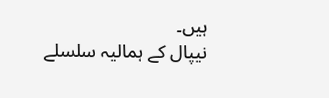ہیں۔
نیپال کے ہمالیہ سلسلے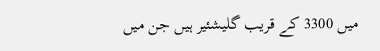میں 3300 کے قریب گلیشئیر ہیں جن میں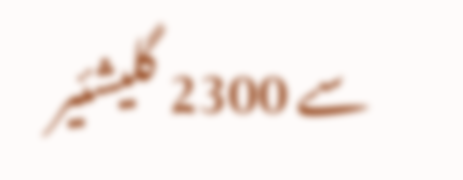سے 2300 گلیشئیر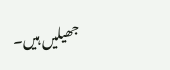جھیلیں ہیں۔